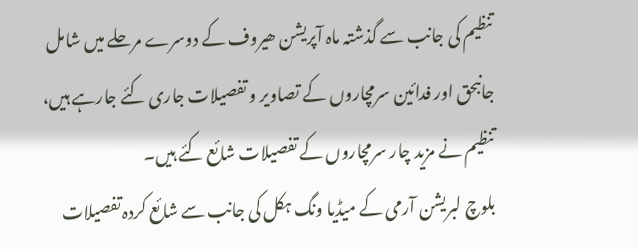تنظیم کی جانب سے گذشتہ ماہ آپریشن ھیروف کے دوسرے مرحلے میں شامل جانبحق اور فدائین سرمچاروں کے تصاویر و تفصیلات جاری کئے جارہے ہیں، تنظیم نے مزید چار سرمچاروں کے تفصیلات شائع کئے ہیں۔
بلوچ لبریشن آرمی کے میڈیا ونگ ہکل کی جانب سے شائع کردہ تفصیلات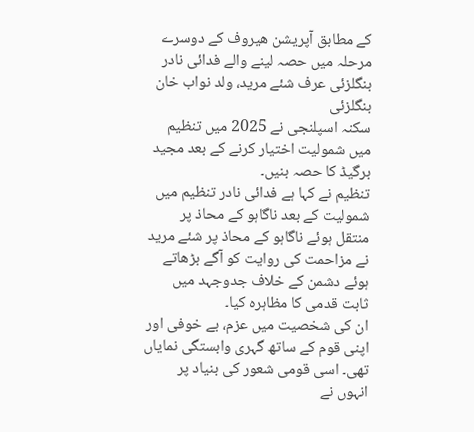کے مطابق آپریشن ھیروف کے دوسرے مرحلہ میں حصہ لینے والے فدائی نادر بنگلزئی عرف شئے مرید، ولد نواب خان بنگلزئی
سکنہ اسپلنجی نے 2025 میں تنظیم میں شمولیت اختیار کرنے کے بعد مجید برگیڈ کا حصہ بنیں۔
تنظیم نے کہا ہے فدائی نادر تنظیم میں شمولیت کے بعد ناگاہو کے محاذ پر منتقل ہوئے ناگاہو کے محاذ پر شئے مرید نے مزاحمت کی روایت کو آگے بڑھاتے ہوئے دشمن کے خلاف جدوجہد میں ثابت قدمی کا مظاہرہ کیا۔
ان کی شخصیت میں عزم، بے خوفی اور اپنی قوم کے ساتھ گہری وابستگی نمایاں تھی۔ اسی قومی شعور کی بنیاد پر انہوں نے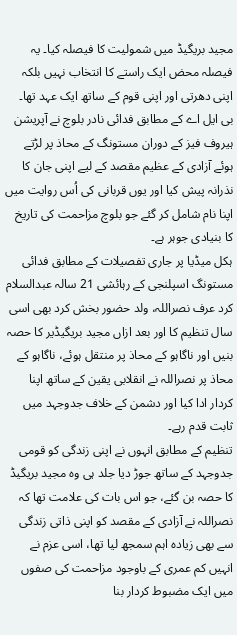مجید بریگیڈ میں شمولیت کا فیصلہ کیا۔ یہ فیصلہ محض ایک راستے کا انتخاب نہیں بلکہ اپنی دھرتی اور اپنی قوم کے ساتھ ایک عہد تھا۔
بی ایل اے کے مطابق فدائی نادر بلوچ نے آپریشن ہیروف فیز کے دوران مستونگ کے محاذ پر لڑتے ہوئے آزادی کے عظیم مقصد کے لیے اپنی جان کا نذرانہ پیش کیا اور یوں قربانی کی اُس روایت میں اپنا نام شامل کر گئے جو بلوچ مزاحمت کی تاریخ کا بنیادی جوہر ہے۔
ہکل میڈیا پر جاری تفصیلات کے مطابق فدائی مستونگ اسپلنجی کے رہائشی 21 سالہ عبدالسلام کرد عرف نصراللہ، ولد حضور بخش کرد بھی اسی سال تنظیم کا اور بعد ازاں مجید بریگیڈیر کا حصہ بنیں اور ناگاہو کے محاذ پر منتقل ہوئے، ناگاہو کے محاذ پر نصراللہ نے انقلابی یقین کے ساتھ اپنا کردار ادا کیا اور دشمن کے خلاف جدوجہد میں ثابت قدم رہے۔
تنظیم کے مطابق انہوں نے اپنی زندگی کو قومی جدوجہد کے ساتھ جوڑ دیا جلد ہی وہ مجید بریگیڈ کا حصہ بن گئے، جو اس بات کی علامت تھا کہ نصراللہ نے آزادی کے مقصد کو اپنی ذاتی زندگی سے بھی زیادہ اہم سمجھ لیا تھا، اسی عزم نے انہیں کم عمری کے باوجود مزاحمت کی صفوں میں ایک مضبوط کردار بنا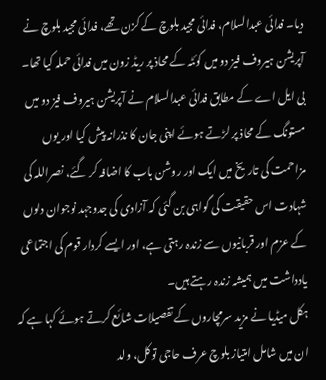دیا۔ فدائی عبدالسلام، فدائی مجید بلوچ کے کزن تھے، فدائی مجید بلوچ نے آپریشن ہیروف فیز دو میں کوئٹہ کے محاذ پر ریڈ زون میں فدائی حملہ کیا تھا۔
بی ایل اے کے مطابق فدائی عبدالسلام نے آپریشن ہیروف فیز دو میں مستونگ کے محاذ پر لڑتے ہوئے اپنی جان کا نذرانہ پیش کیا اور یوں مزاحمت کی تاریخ میں ایک اور روشن باب کا اضافہ کر گئے، نصراللہ کی شہادت اس حقیقت کی گواہی بن گئی کہ آزادی کی جدوجہد نوجوان دلوں کے عزم اور قربانیوں سے زندہ رہتی ہے، اور ایسے کردار قوم کی اجتماعی یادداشت میں ہمیشہ زندہ رہتے ہیں۔
ہکل میڈیا نے مزید سرمچاروں کے تفصیلات شائع کرتے ہوئے کہا ہے کہ ان میں شامل امتیاز بلوچ عرف حاجی توکل، ولد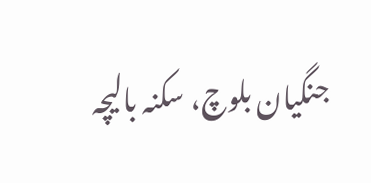جنگیان بلوچ، سکنہ بالیچہ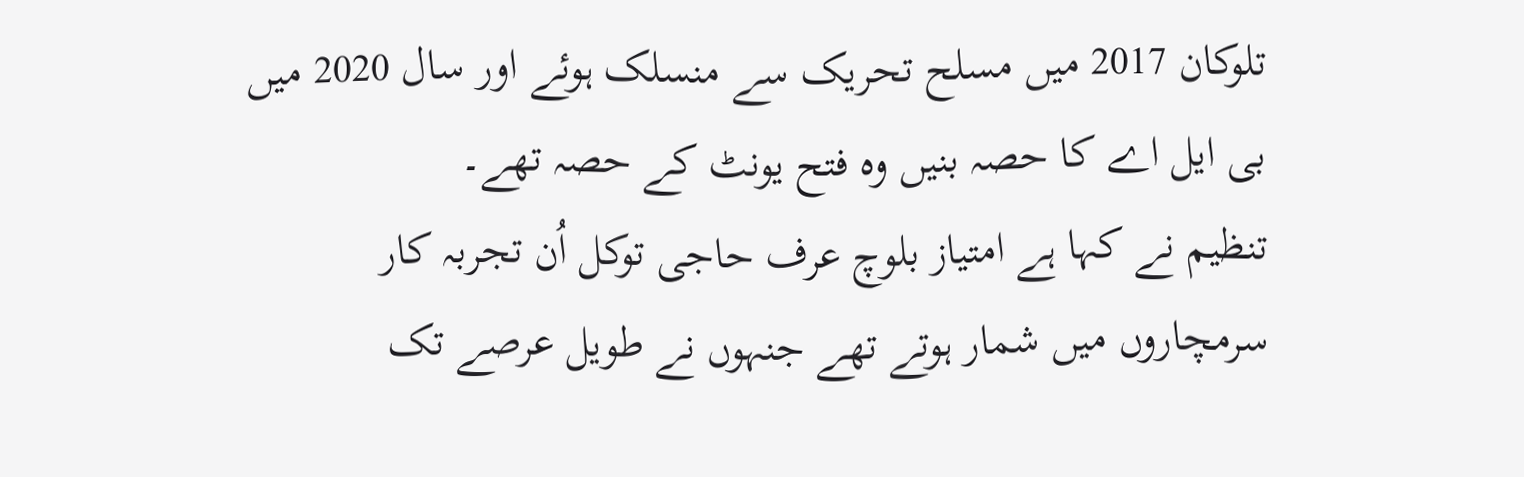تلوکان 2017 میں مسلح تحریک سے منسلک ہوئے اور سال 2020 میں بی ایل اے کا حصہ بنیں وہ فتح یونٹ کے حصہ تھے۔
تنظیم نے کہا ہے امتیاز بلوچ عرف حاجی توکل اُن تجربہ کار سرمچاروں میں شمار ہوتے تھے جنہوں نے طویل عرصے تک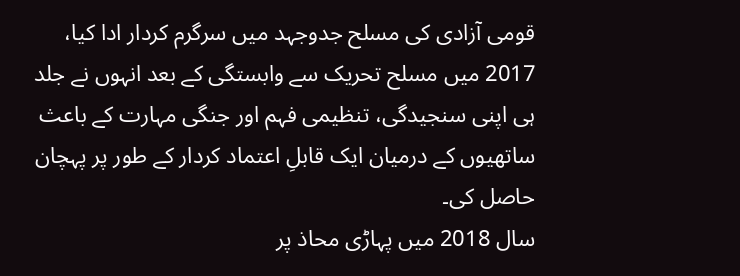قومی آزادی کی مسلح جدوجہد میں سرگرم کردار ادا کیا، 2017 میں مسلح تحریک سے وابستگی کے بعد انہوں نے جلد ہی اپنی سنجیدگی، تنظیمی فہم اور جنگی مہارت کے باعث ساتھیوں کے درمیان ایک قابلِ اعتماد کردار کے طور پر پہچان حاصل کی۔
سال 2018 میں پہاڑی محاذ پر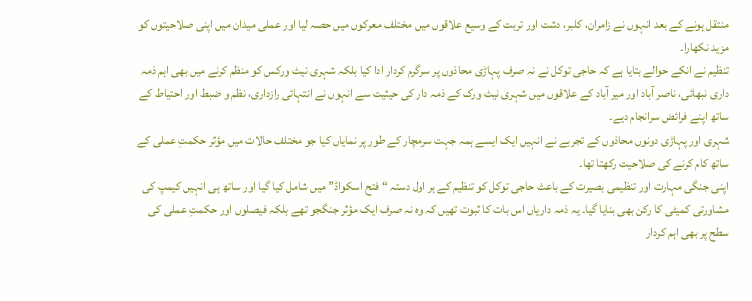منتقل ہونے کے بعد انہوں نے زامران، کلبر، دشت اور تربت کے وسیع علاقوں میں مختلف معرکوں میں حصہ لیا اور عملی میدان میں اپنی صلاحیتوں کو مزید نکھارا۔
تنظیم نے انکے حوالے بتایا ہے کہ حاجی توکل نے نہ صرف پہاڑی محاذوں پر سرگرم کردار ادا کیا بلکہ شہری نیٹ ورکس کو منظم کرنے میں بھی اہم ذمہ داری نبھائی، ناصر آباد اور میر آباد کے علاقوں میں شہری نیٹ ورک کے ذمہ دار کی حیثیت سے انہوں نے انتہائی رازداری، نظم و ضبط اور احتیاط کے ساتھ اپنے فرائض سرانجام دیے۔
شہری اور پہاڑی دونوں محاذوں کے تجربے نے انہیں ایک ایسے ہمہ جہت سرمچار کے طور پر نمایاں کیا جو مختلف حالات میں مؤثر حکمتِ عملی کے ساتھ کام کرنے کی صلاحیت رکھتا تھا۔
اپنی جنگی مہارت اور تنظیمی بصیرت کے باعث حاجی توکل کو تنظیم کے ہر اول دستہ “ فتح اسکواڈ” میں شامل کیا گیا اور ساتھ ہی انہیں کیمپ کی مشاورتی کمیٹی کا رکن بھی بنایا گیا۔ یہ ذمہ داریاں اس بات کا ثبوت تھیں کہ وہ نہ صرف ایک مؤثر جنگجو تھے بلکہ فیصلوں اور حکمتِ عملی کی سطح پر بھی اہم کردار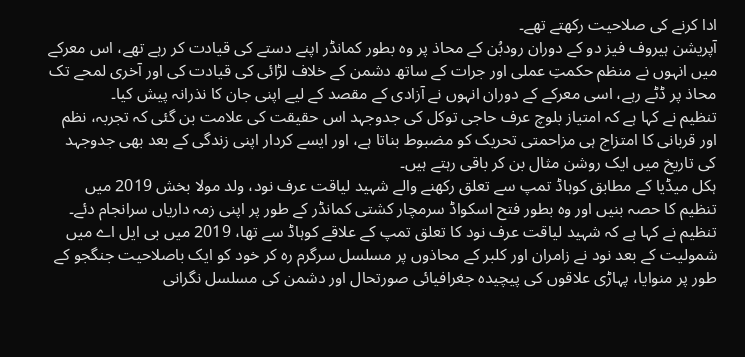ادا کرنے کی صلاحیت رکھتے تھے۔
آپریشن ہیروف فیز دو کے دوران رودبُن کے محاذ پر وہ بطور کمانڈر اپنے دستے کی قیادت کر رہے تھے، اس معرکے میں انہوں نے منظم حکمتِ عملی اور جرات کے ساتھ دشمن کے خلاف لڑائی کی قیادت کی اور آخری لمحے تک محاذ پر ڈٹے رہے، اسی معرکے کے دوران انہوں نے آزادی کے مقصد کے لیے اپنی جان کا نذرانہ پیش کیا۔
تنظیم نے کہا ہے کہ امتیاز بلوچ عرف حاجی توکل کی جدوجہد اس حقیقت کی علامت بن گئی کہ تجربہ، نظم اور قربانی کا امتزاج ہی مزاحمتی تحریک کو مضبوط بناتا ہے، اور ایسے کردار اپنی زندگی کے بعد بھی جدوجہد کی تاریخ میں ایک روشن مثال بن کر باقی رہتے ہیں۔
ہکل میڈیا کے مطابق کوہاڈ تمپ سے تعلق رکھنے والے شہید لیاقت عرف نود، ولد مولا بخش 2019 میں تنظیم کا حصہ بنیں اور وہ بطور فتح اسکواڈ سرمچار کشتی کمانڈر کے طور پر اپنی زمہ داریاں سرانجام دئے۔
تنظیم نے کہا ہے کہ شہید لیاقت عرف نود کا تعلق تمپ کے علاقے کوہاڈ سے تھا، 2019 میں بی ایل اے میں شمولیت کے بعد نود نے زامران اور کلبر کے محاذوں پر مسلسل سرگرم رہ کر خود کو ایک باصلاحیت جنگجو کے طور پر منوایا، پہاڑی علاقوں کی پیچیدہ جغرافیائی صورتحال اور دشمن کی مسلسل نگرانی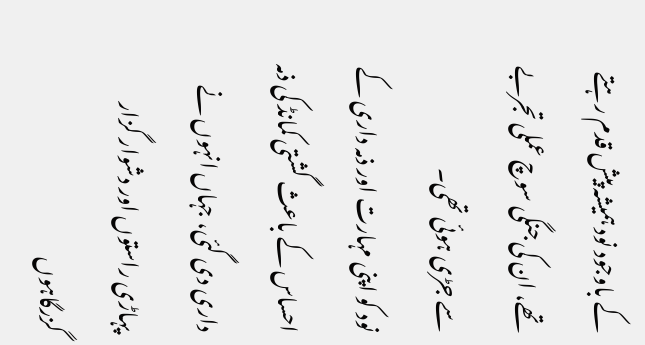کے باوجود نود ہمیشہ پیش قدم رہتے تھے، ان کی جنگی سوچ عملی تجربے سے جڑی ہوئی تھی۔
نود کو اپنی مہارت اور ذمہ داری کے احساس کے باعث گشتی کمانڈ کی ذمہ داری دی گئی، جہاں انہوں نے پہاڑی راستوں اور دشوار گزار گزرگاہوں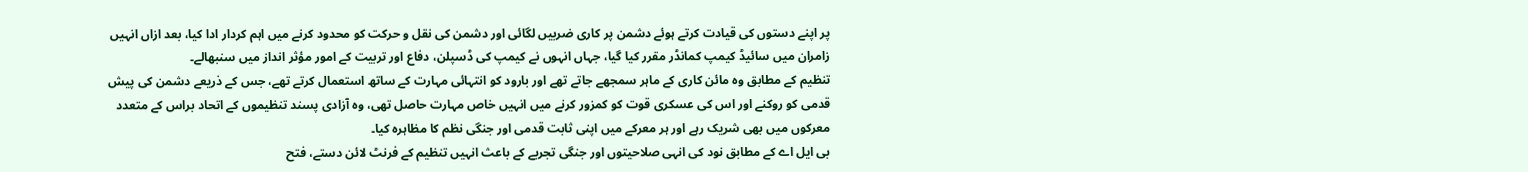پر اپنے دستوں کی قیادت کرتے ہوئے دشمن پر کاری ضربیں لگائی اور دشمن کی نقل و حرکت کو محدود کرنے میں اہم کردار ادا کیا، بعد ازاں انہیں زامران میں سائیڈ کیمپ کمانڈر مقرر کیا گیا، جہاں انہوں نے کیمپ کی ڈسپلن، دفاع اور تربیت کے امور مؤثر انداز میں سنبھالے۔
تنظیم کے مطابق وہ مائن کاری کے ماہر سمجھے جاتے تھے اور بارود کو انتہائی مہارت کے ساتھ استعمال کرتے تھے، جس کے ذریعے دشمن کی پیش قدمی کو روکنے اور اس کی عسکری قوت کو کمزور کرنے میں انہیں خاص مہارت حاصل تھی، وہ آزادی پسند تنظیموں کے اتحاد براس کے متعدد معرکوں میں بھی شریک رہے اور ہر معرکے میں اپنی ثابت قدمی اور جنگی نظم کا مظاہرہ کیا۔
بی ایل اے کے مطابق نود کی انہی صلاحیتوں اور جنگی تجربے کے باعث انہیں تنظیم کے فرنٹ لائن دستے، فتح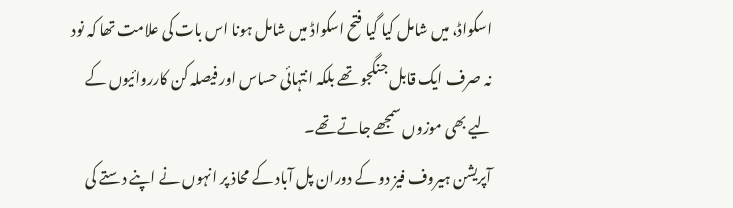اسکواڈ، میں شامل کیا گیا فتح اسکواڈ میں شامل ہونا اس بات کی علامت تھا کہ نود نہ صرف ایک قابل جنگجو تھے بلکہ انتہائی حساس اور فیصلہ کن کارروائیوں کے لیے بھی موزوں سمجھے جاتے تھے۔
آپریشن ہیروف فیز دو کے دوران پل آباد کے محاذ پر انہوں نے اپنے دستے کی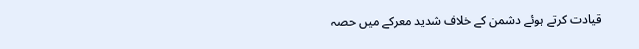قیادت کرتے ہوئے دشمن کے خلاف شدید معرکے میں حصہ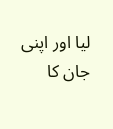لیا اور اپنی جان کا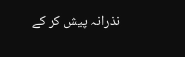نذرانہ پیش کر کے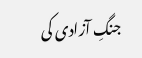جنگِ آزادی کی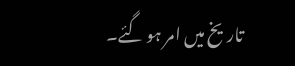تاریخ میں امر ہو گئے۔